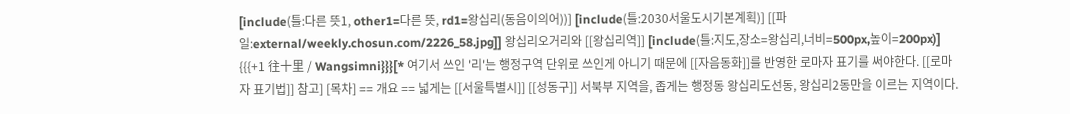[include(틀:다른 뜻1, other1=다른 뜻, rd1=왕십리(동음이의어))] [include(틀:2030서울도시기본계획)] [[파일:external/weekly.chosun.com/2226_58.jpg]] 왕십리오거리와 [[왕십리역]] [include(틀:지도,장소=왕십리,너비=500px,높이=200px)] {{{+1 往十里 / Wangsimni}}}[* 여기서 쓰인 '리'는 행정구역 단위로 쓰인게 아니기 때문에 [[자음동화]]를 반영한 로마자 표기를 써야한다. [[로마자 표기법]] 참고] [목차] == 개요 == 넓게는 [[서울특별시]] [[성동구]] 서북부 지역을, 좁게는 행정동 왕십리도선동, 왕십리2동만을 이르는 지역이다.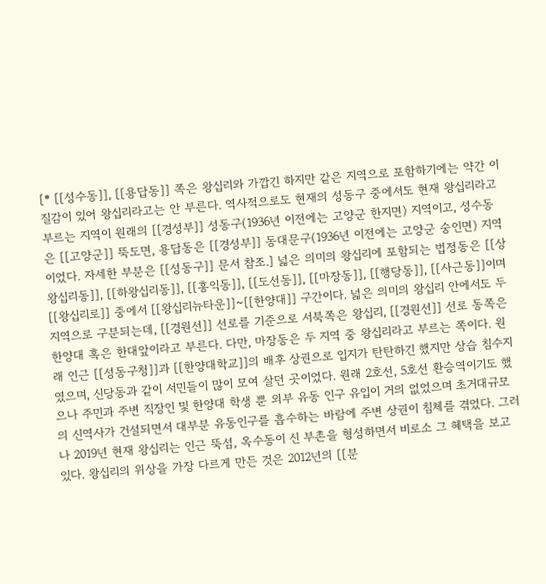[* [[성수동]], [[용답동]] 쪽은 왕십리와 가깝긴 하지만 같은 지역으로 포함하기에는 약간 이질감이 있어 왕십리라고는 안 부른다. 역사적으로도 현재의 성동구 중에서도 현재 왕십리라고 부르는 지역이 원래의 [[경성부]] 성동구(1936년 이전에는 고양군 한지면) 지역이고, 성수동은 [[고양군]] 뚝도면, 용답동은 [[경성부]] 동대문구(1936년 이전에는 고양군 숭인면) 지역이었다. 자세한 부분은 [[성동구]] 문서 참조.] 넓은 의미의 왕십리에 포함되는 법정동은 [[상왕십리동]], [[하왕십리동]], [[홍익동]], [[도선동]], [[마장동]], [[행당동]], [[사근동]]이며 [[왕십리로]] 중에서 [[왕십리뉴타운]]~[[한양대]] 구간이다. 넓은 의미의 왕십리 안에서도 두 지역으로 구분되는데, [[경원선]] 선로를 기준으로 서북쪽은 왕십리, [[경원선]] 선로 동쪽은 한양대 혹은 한대앞이라고 부른다. 다만, 마장동은 두 지역 중 왕십리라고 부르는 쪽이다. 원래 인근 [[성동구청]]과 [[한양대학교]]의 배후 상권으로 입지가 탄탄하긴 했지만 상습 침수지였으며, 신당동과 같이 서민들이 많이 모여 살던 곳이었다. 원래 2호선, 5호선 환승역이기도 했으나 주민과 주변 직장인 및 한양대 학생 뿐 외부 유동 인구 유입이 거의 없었으며 초거대규모의 신역사가 건설되면서 대부분 유동인구를 흡수하는 바람에 주변 상권이 침체를 겪었다. 그러나 2019년 현재 왕십리는 인근 뚝섬, 옥수동이 신 부촌을 형성하면서 비로소 그 혜택을 보고 있다. 왕십리의 위상을 가장 다르게 만든 것은 2012년의 [[분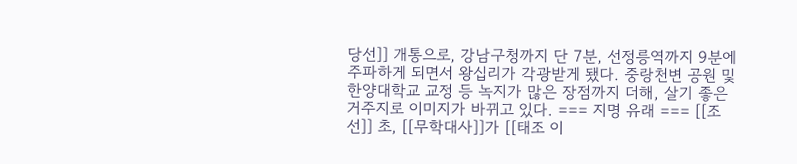당선]] 개통으로, 강남구청까지 단 7분, 선정릉역까지 9분에 주파하게 되면서 왕십리가 각광받게 됐다. 중랑천변 공원 및 한양대학교 교정 등 녹지가 많은 장점까지 더해, 살기 좋은 거주지로 이미지가 바뀌고 있다. === 지명 유래 === [[조선]] 초, [[무학대사]]가 [[태조 이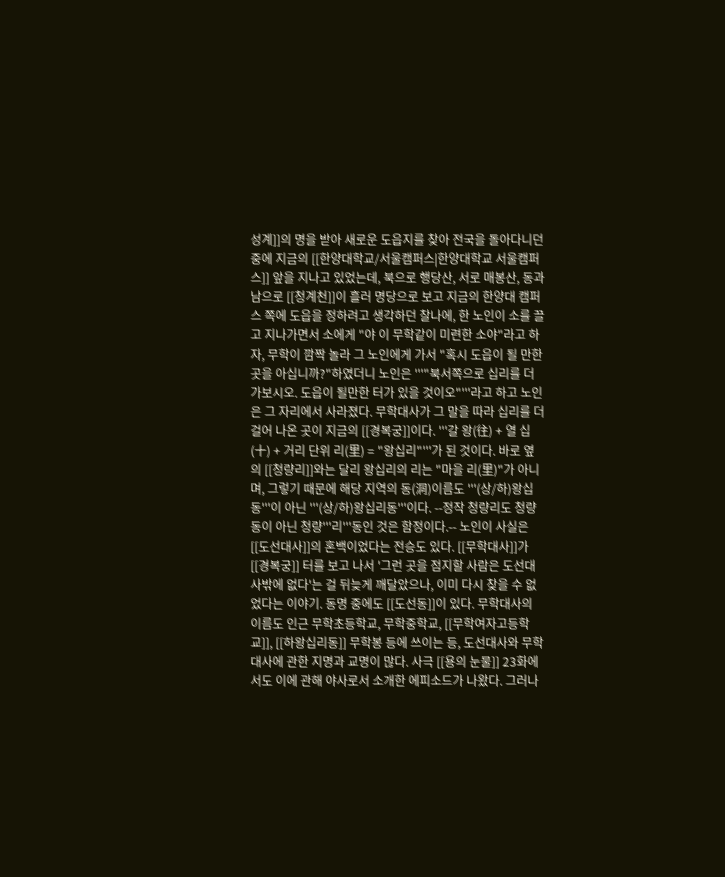성계]]의 명을 받아 새로운 도읍지를 찾아 전국을 돌아다니던 중에 지금의 [[한양대학교/서울캠퍼스|한양대학교 서울캠퍼스]] 앞을 지나고 있었는데, 북으로 행당산, 서로 매봉산, 동과 남으로 [[청계천]]이 흘러 명당으로 보고 지금의 한양대 캠퍼스 쪽에 도읍을 정하려고 생각하던 찰나에, 한 노인이 소를 끌고 지나가면서 소에게 "야 이 무학같이 미련한 소야"라고 하자, 무학이 깜짝 놀라 그 노인에게 가서 "혹시 도읍이 될 만한 곳을 아십니까?"하였더니 노인은 '''"북서쪽으로 십리를 더 가보시오. 도읍이 될만한 터가 있을 것이오"'''라고 하고 노인은 그 자리에서 사라졌다. 무학대사가 그 말을 따라 십리를 더 걸어 나온 곳이 지금의 [[경복궁]]이다. '''갈 왕(往) + 열 십(十) + 거리 단위 리(里) = "왕십리"'''가 된 것이다. 바로 옆의 [[청량리]]와는 달리 왕십리의 리는 "마을 리(里)"가 아니며, 그렇기 때문에 해당 지역의 동(洞)이름도 '''(상/하)왕십동'''이 아닌 '''(상/하)왕십리동'''이다. --정작 청량리도 청량동이 아닌 청량'''리'''동인 것은 함정이다.-- 노인이 사실은 [[도선대사]]의 혼백이었다는 전승도 있다. [[무학대사]]가 [[경복궁]] 터를 보고 나서 '그런 곳을 점지할 사람은 도선대사밖에 없다'는 걸 뒤늦게 깨달았으나, 이미 다시 찾을 수 없었다는 이야기. 동명 중에도 [[도선동]]이 있다. 무학대사의 이름도 인근 무학초등학교, 무학중학교, [[무학여자고등학교]], [[하왕십리동]] 무학봉 등에 쓰이는 등, 도선대사와 무학대사에 관한 지명과 교명이 많다. 사극 [[용의 눈물]] 23화에서도 이에 관해 야사로서 소개한 에피소드가 나왔다. 그러나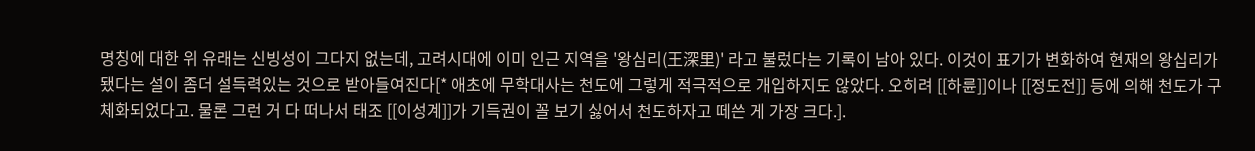명칭에 대한 위 유래는 신빙성이 그다지 없는데, 고려시대에 이미 인근 지역을 '왕심리(王深里)' 라고 불렀다는 기록이 남아 있다. 이것이 표기가 변화하여 현재의 왕십리가 됐다는 설이 좀더 설득력있는 것으로 받아들여진다[* 애초에 무학대사는 천도에 그렇게 적극적으로 개입하지도 않았다. 오히려 [[하륜]]이나 [[정도전]] 등에 의해 천도가 구체화되었다고. 물론 그런 거 다 떠나서 태조 [[이성계]]가 기득권이 꼴 보기 싫어서 천도하자고 떼쓴 게 가장 크다.].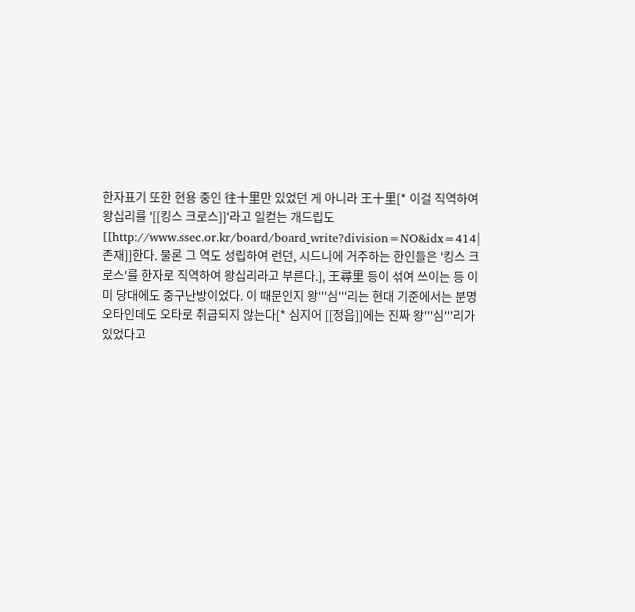한자표기 또한 현용 중인 往十里만 있었던 게 아니라 王十里[* 이걸 직역하여 왕십리를 '[[킹스 크로스]]'라고 일컫는 개드립도 [[http://www.ssec.or.kr/board/board_write?division=NO&idx=414|존재]]한다. 물론 그 역도 성립하여 런던, 시드니에 거주하는 한인들은 '킹스 크로스'를 한자로 직역하여 왕십리라고 부른다.], 王尋里 등이 섞여 쓰이는 등 이미 당대에도 중구난방이었다. 이 때문인지 왕'''심'''리는 현대 기준에서는 분명 오타인데도 오타로 취급되지 않는다[* 심지어 [[정읍]]에는 진짜 왕'''심'''리가 있었다고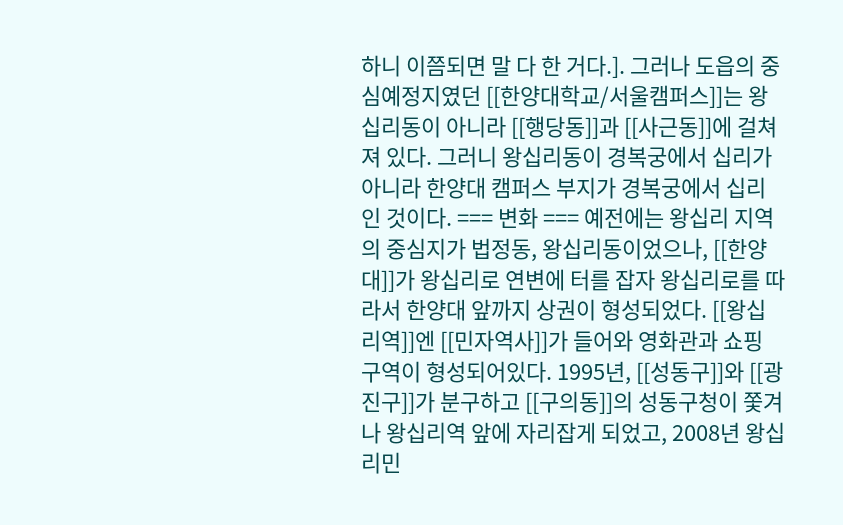하니 이쯤되면 말 다 한 거다.]. 그러나 도읍의 중심예정지였던 [[한양대학교/서울캠퍼스]]는 왕십리동이 아니라 [[행당동]]과 [[사근동]]에 걸쳐져 있다. 그러니 왕십리동이 경복궁에서 십리가 아니라 한양대 캠퍼스 부지가 경복궁에서 십리인 것이다. === 변화 === 예전에는 왕십리 지역의 중심지가 법정동, 왕십리동이었으나, [[한양대]]가 왕십리로 연변에 터를 잡자 왕십리로를 따라서 한양대 앞까지 상권이 형성되었다. [[왕십리역]]엔 [[민자역사]]가 들어와 영화관과 쇼핑 구역이 형성되어있다. 1995년, [[성동구]]와 [[광진구]]가 분구하고 [[구의동]]의 성동구청이 쫓겨나 왕십리역 앞에 자리잡게 되었고, 2008년 왕십리민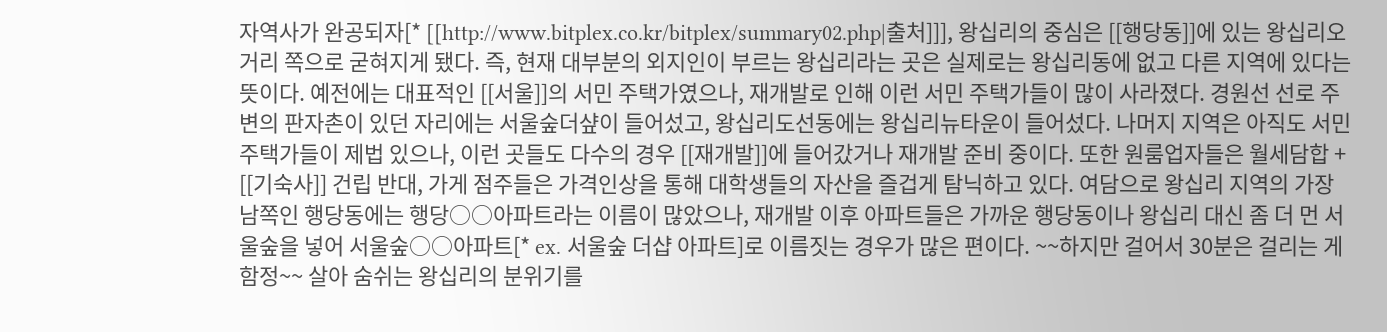자역사가 완공되자[* [[http://www.bitplex.co.kr/bitplex/summary02.php|출처]]], 왕십리의 중심은 [[행당동]]에 있는 왕십리오거리 쪽으로 굳혀지게 됐다. 즉, 현재 대부분의 외지인이 부르는 왕십리라는 곳은 실제로는 왕십리동에 없고 다른 지역에 있다는 뜻이다. 예전에는 대표적인 [[서울]]의 서민 주택가였으나, 재개발로 인해 이런 서민 주택가들이 많이 사라졌다. 경원선 선로 주변의 판자촌이 있던 자리에는 서울숲더샾이 들어섰고, 왕십리도선동에는 왕십리뉴타운이 들어섰다. 나머지 지역은 아직도 서민 주택가들이 제법 있으나, 이런 곳들도 다수의 경우 [[재개발]]에 들어갔거나 재개발 준비 중이다. 또한 원룸업자들은 월세담합 + [[기숙사]] 건립 반대, 가게 점주들은 가격인상을 통해 대학생들의 자산을 즐겁게 탐닉하고 있다. 여담으로 왕십리 지역의 가장 남쪽인 행당동에는 행당○○아파트라는 이름이 많았으나, 재개발 이후 아파트들은 가까운 행당동이나 왕십리 대신 좀 더 먼 서울숲을 넣어 서울숲○○아파트[* ex. 서울숲 더샵 아파트]로 이름짓는 경우가 많은 편이다. ~~하지만 걸어서 30분은 걸리는 게 함정~~ 살아 숨쉬는 왕십리의 분위기를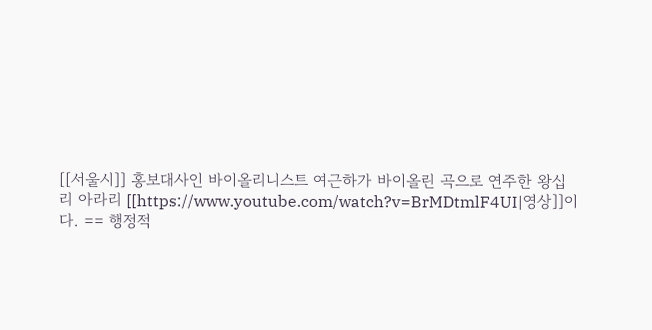[[서울시]] 홍보대사인 바이올리니스트 여근하가 바이올린 곡으로 연주한 왕십리 아라리 [[https://www.youtube.com/watch?v=BrMDtmlF4UI|영상]]이다. == 행정적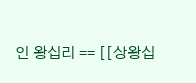인 왕십리 == [[상왕십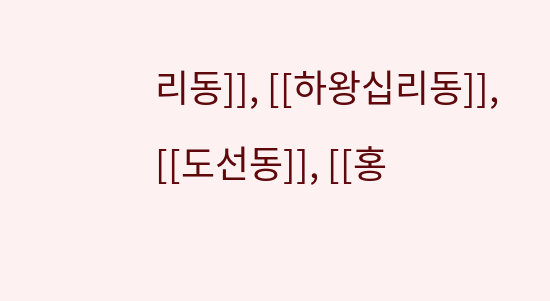리동]], [[하왕십리동]], [[도선동]], [[홍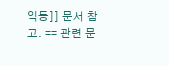익동]] 문서 참고. == 관련 문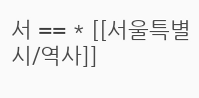서 == * [[서울특별시/역사]]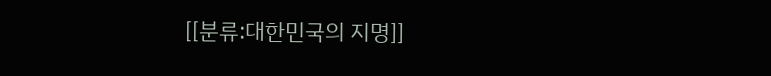[[분류:대한민국의 지명]]